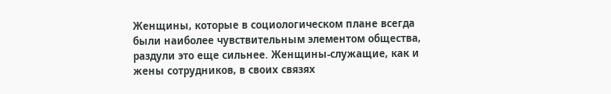Женщины, которые в социологическом плане всегда были наиболее чувствительным элементом общества, раздули это еще сильнее. Женщины-служащие, как и жены сотрудников, в своих связях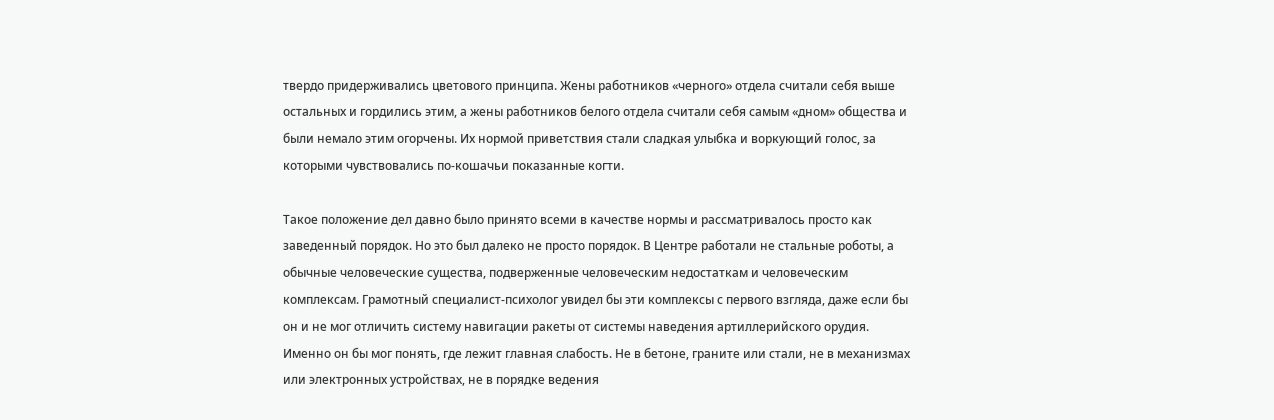твердо придерживались цветового принципа. Жены работников «черного» отдела считали себя выше остальных и гордились этим, а жены работников белого отдела считали себя самым «дном» общества и были немало этим огорчены. Их нормой приветствия стали сладкая улыбка и воркующий голос, за которыми чувствовались по-кошачьи показанные когти.

Такое положение дел давно было принято всеми в качестве нормы и рассматривалось просто как заведенный порядок. Но это был далеко не просто порядок. В Центре работали не стальные роботы, а обычные человеческие существа, подверженные человеческим недостаткам и человеческим комплексам. Грамотный специалист-психолог увидел бы эти комплексы с первого взгляда, даже если бы он и не мог отличить систему навигации ракеты от системы наведения артиллерийского орудия. Именно он бы мог понять, где лежит главная слабость. Не в бетоне, граните или стали, не в механизмах или электронных устройствах, не в порядке ведения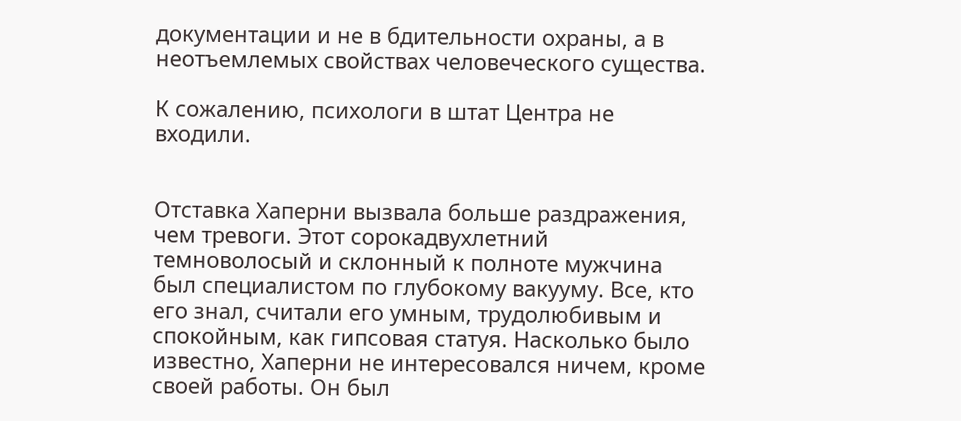документации и не в бдительности охраны, а в неотъемлемых свойствах человеческого существа.

К сожалению, психологи в штат Центра не входили.


Отставка Хаперни вызвала больше раздражения, чем тревоги. Этот сорокадвухлетний темноволосый и склонный к полноте мужчина был специалистом по глубокому вакууму. Все, кто его знал, считали его умным, трудолюбивым и спокойным, как гипсовая статуя. Насколько было известно, Хаперни не интересовался ничем, кроме своей работы. Он был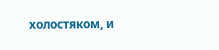холостяком, и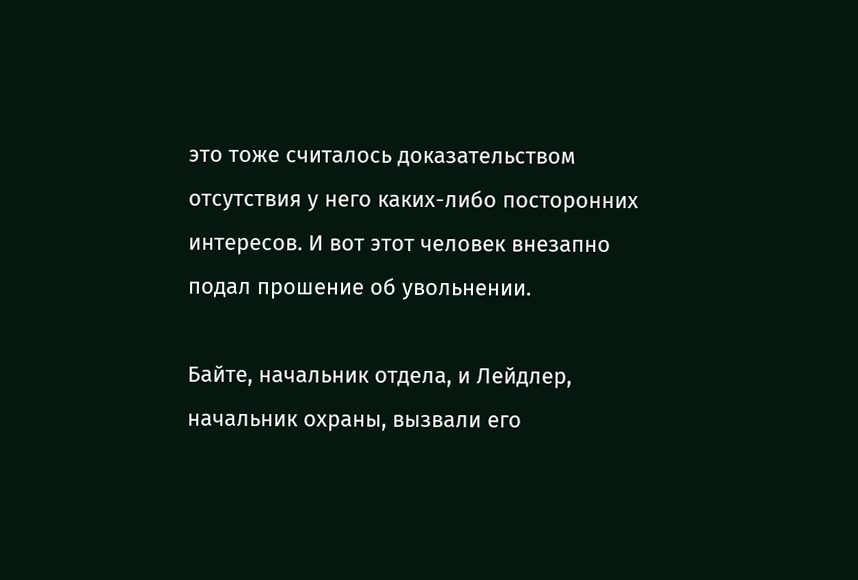это тоже считалось доказательством отсутствия у него каких-либо посторонних интересов. И вот этот человек внезапно подал прошение об увольнении.

Байте, начальник отдела, и Лейдлер, начальник охраны, вызвали его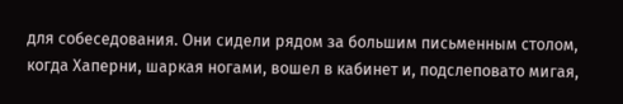для собеседования. Они сидели рядом за большим письменным столом, когда Хаперни, шаркая ногами, вошел в кабинет и, подслеповато мигая,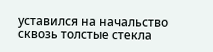уставился на начальство сквозь толстые стекла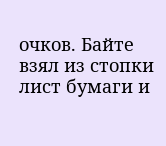очков. Байте взял из стопки лист бумаги и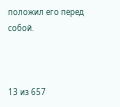положил его перед собой.



13 из 657